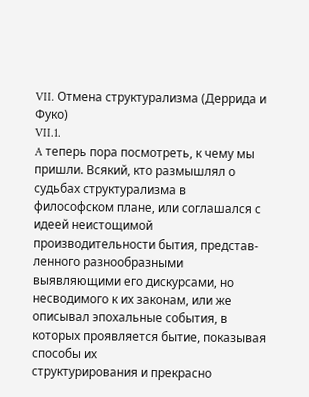VII. Отмена структурализма (Деррида и Фуко)
VII.1.
A теперь пора посмотреть, к чему мы пришли. Всякий, кто размышлял о судьбах структурализма в
философском плане, или соглашался с идеей неистощимой производительности бытия, представ-
ленного разнообразными выявляющими его дискурсами, но несводимого к их законам, или же
описывал эпохальные события, в которых проявляется бытие, показывая способы их
структурирования и прекрасно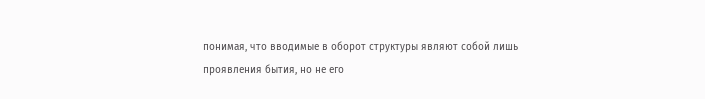понимая, что вводимые в оборот структуры являют собой лишь
проявления бытия, но не его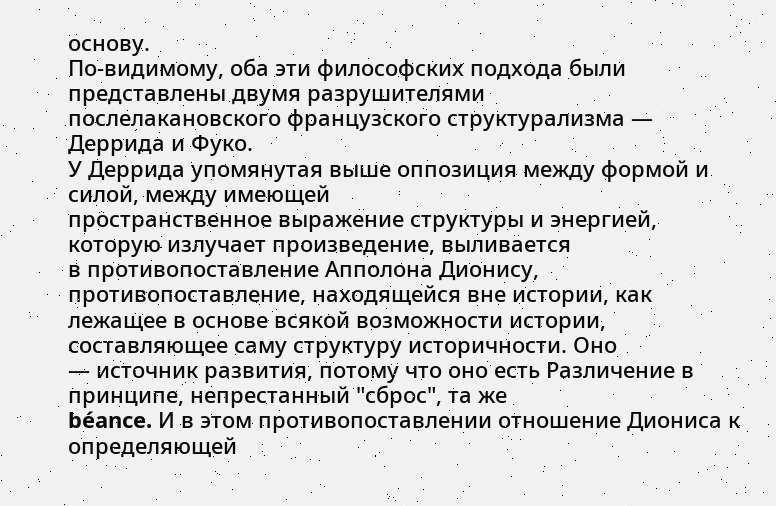основу.
По-видимому, оба эти философских подхода были представлены двумя разрушителями
послелакановского французского структурализма — Деррида и Фуко.
У Деррида упомянутая выше оппозиция между формой и силой, между имеющей
пространственное выражение структуры и энергией, которую излучает произведение, выливается
в противопоставление Апполона Дионису, противопоставление, находящейся вне истории, как
лежащее в основе всякой возможности истории, составляющее саму структуру историчности. Оно
— источник развития, потому что оно есть Различение в принципе, непрестанный "сброс", та же
béance. И в этом противопоставлении отношение Диониса к определяющей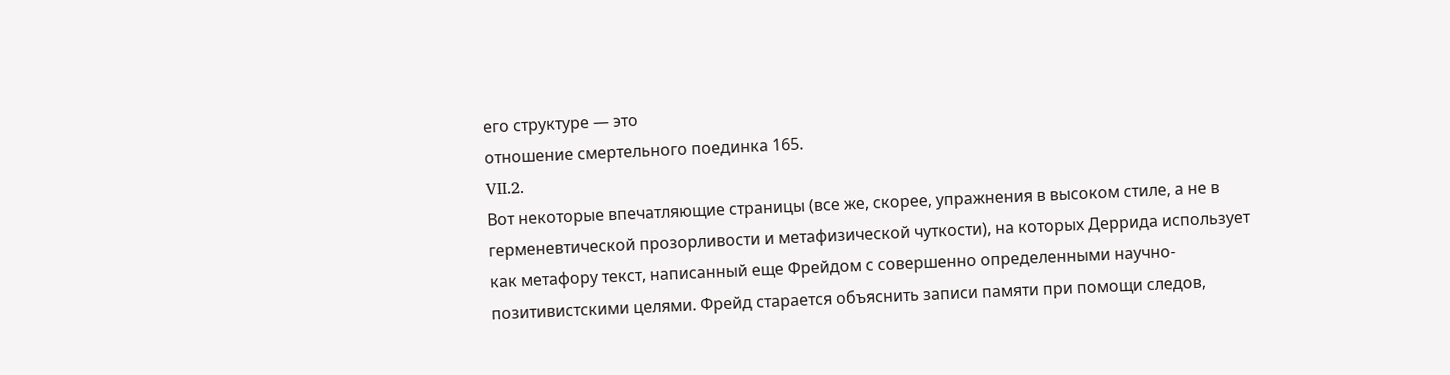его структуре — это
отношение смертельного поединка 165.
VII.2.
Вот некоторые впечатляющие страницы (все же, скорее, упражнения в высоком стиле, а не в
герменевтической прозорливости и метафизической чуткости), на которых Деррида использует
как метафору текст, написанный еще Фрейдом с совершенно определенными научно-
позитивистскими целями. Фрейд старается объяснить записи памяти при помощи следов,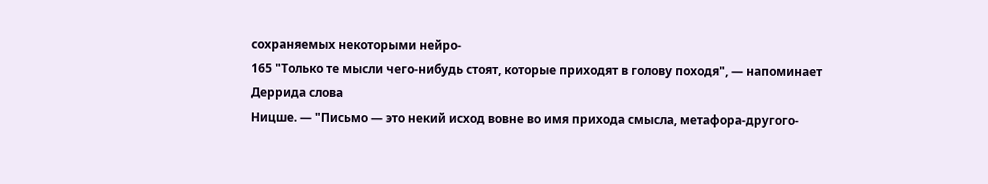сохраняемых некоторыми нейро-
165 "Только те мысли чего-нибудь стоят, которые приходят в голову походя", — напоминает Деррида слова
Ницше. — "Письмо — это некий исход вовне во имя прихода смысла, метафора-другого-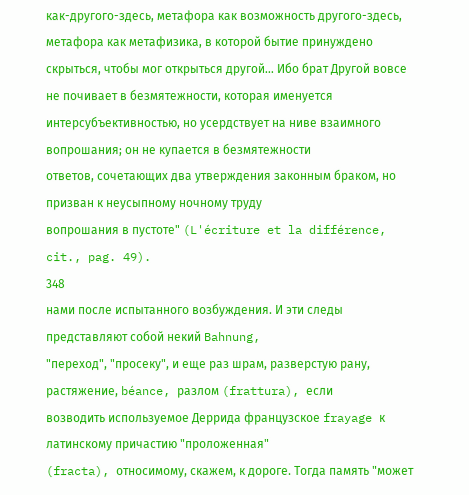как-другого-здесь, метафора как возможность другого-здесь, метафора как метафизика, в которой бытие принуждено скрыться, чтобы мог открыться другой... Ибо брат Другой вовсе не почивает в безмятежности, которая именуется
интерсубъективностью, но усердствует на ниве взаимного вопрошания; он не купается в безмятежности
ответов, сочетающих два утверждения законным браком, но призван к неусыпному ночному труду
вопрошания в пустоте" (L'écriture et la différence, cit., pag. 49).
348
нами после испытанного возбуждения. И эти следы представляют собой некий Bahnung,
"переход", "просеку", и еще раз шрам, разверстую рану, растяжение, béance, разлом (frattura), если
возводить используемое Деррида французское frayage к латинскому причастию "проложенная"
(fracta), относимому, скажем, к дороге. Тогда память "может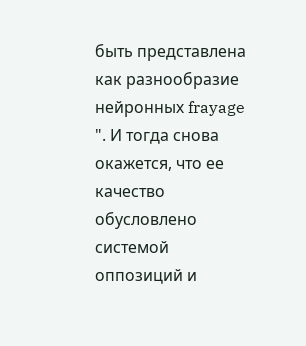быть представлена как разнообразие
нейронных frayage ". И тогда снова окажется, что ее качество обусловлено системой оппозиций и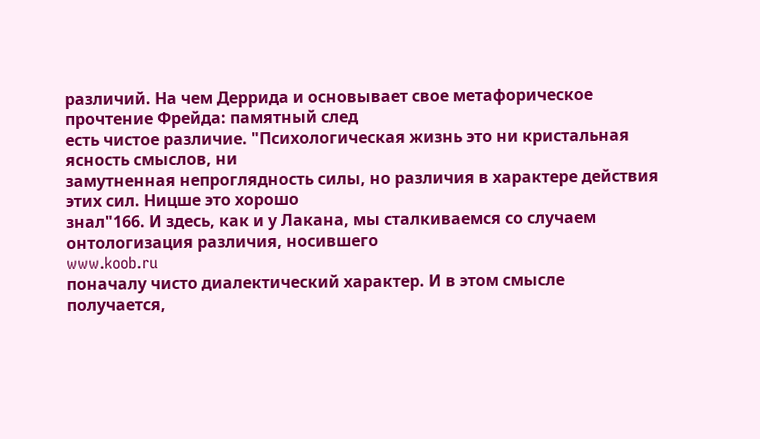различий. На чем Деррида и основывает свое метафорическое прочтение Фрейда: памятный след
есть чистое различие. "Психологическая жизнь это ни кристальная ясность смыслов, ни
замутненная непроглядность силы, но различия в характере действия этих сил. Ницше это хорошо
знал"166. И здесь, как и у Лакана, мы сталкиваемся со случаем онтологизация различия, носившего
www.koob.ru
поначалу чисто диалектический характер. И в этом смысле получается,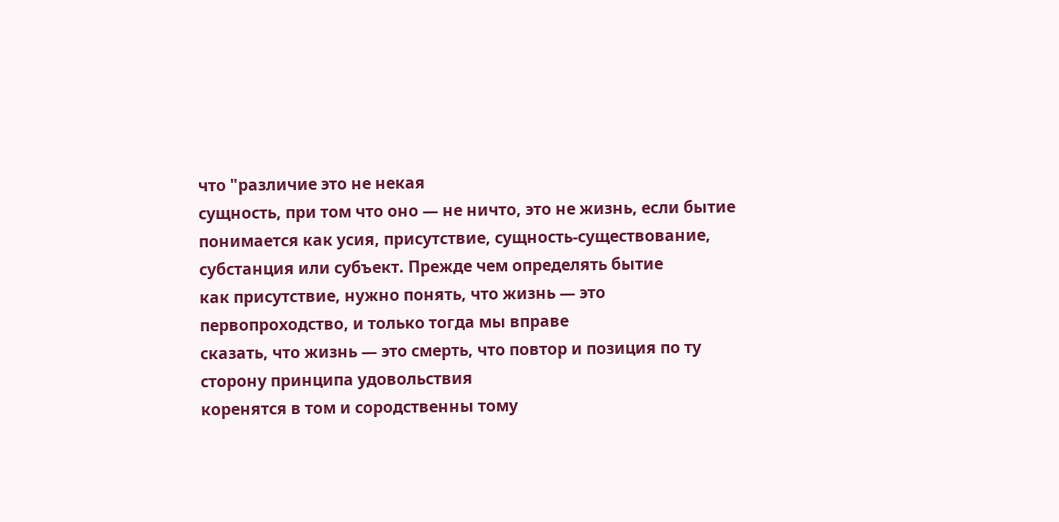что "различие это не некая
сущность, при том что оно — не ничто, это не жизнь, если бытие понимается как усия, присутствие, сущность-существование, субстанция или субъект. Прежде чем определять бытие
как присутствие, нужно понять, что жизнь — это первопроходство, и только тогда мы вправе
сказать, что жизнь — это смерть, что повтор и позиция по ту сторону принципа удовольствия
коренятся в том и сородственны тому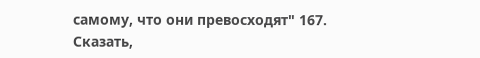самому, что они превосходят" 167. Сказать,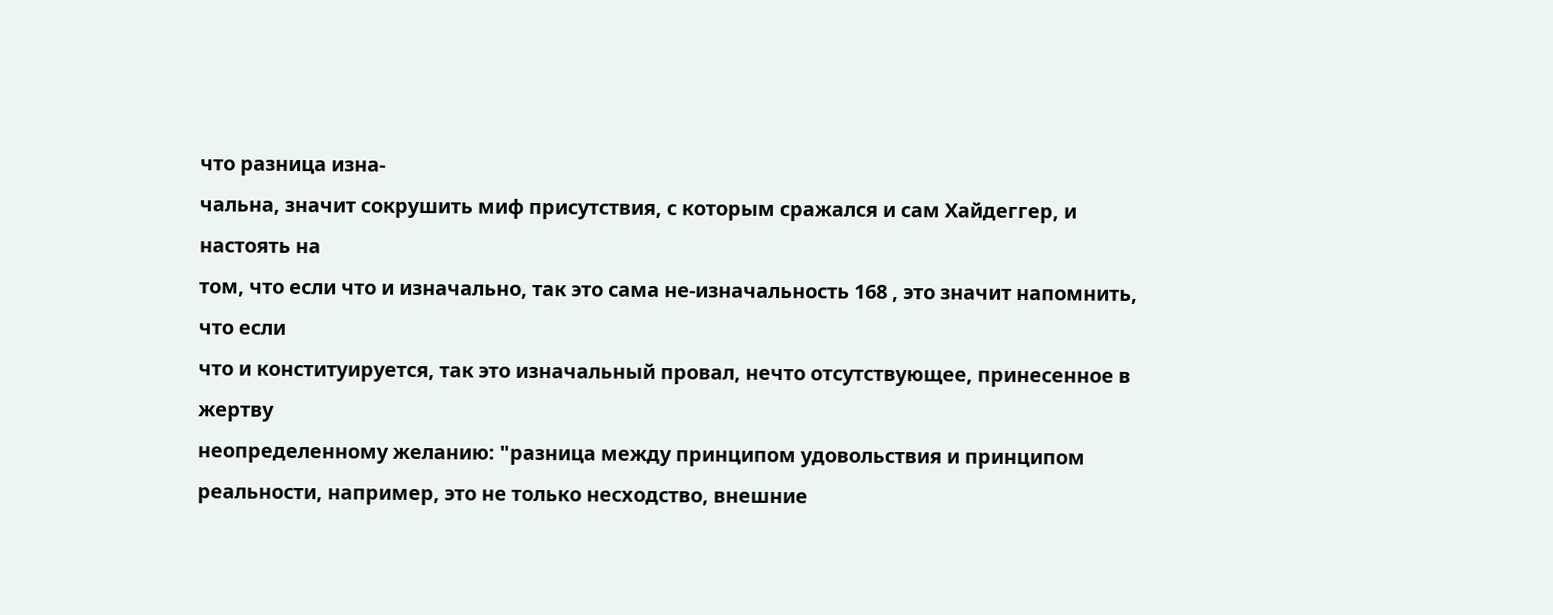что разница изна-
чальна, значит сокрушить миф присутствия, с которым сражался и сам Хайдеггер, и настоять на
том, что если что и изначально, так это сама не-изначальность 168 , это значит напомнить, что если
что и конституируется, так это изначальный провал, нечто отсутствующее, принесенное в жертву
неопределенному желанию: "разница между принципом удовольствия и принципом реальности, например, это не только несходство, внешние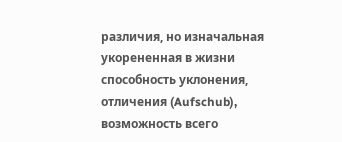различия, но изначальная укорененная в жизни
способность уклонения, отличения (Aufschub), возможность всего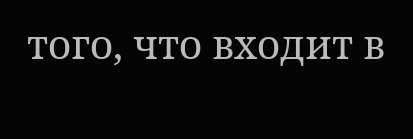того, что входит в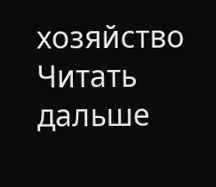хозяйство
Читать дальше